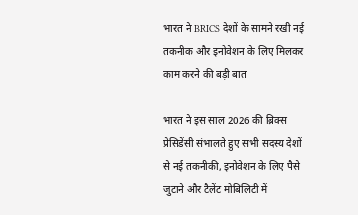भारत ने BRICS देशों के सामने रखी नई तकनीक और इनोवेशन के लिए मिलकर काम करने की बड़ी बात

भारत ने इस साल 2026 की ब्रिक्स प्रेसिडेंसी संभालते हुए सभी सदस्य देशों से नई तकनीकी, इनोवेशन के लिए पैसे जुटाने और टैलेंट मोबिलिटी में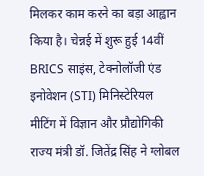मिलकर काम करने का बड़ा आह्वान किया है। चेन्नई में शुरू हुई 14वीं BRICS साइंस, टेक्नोलॉजी एंड इनोवेशन (STI) मिनिस्टेरियल मीटिंग में विज्ञान और प्रौद्योगिकी राज्य मंत्री डॉ. जितेंद्र सिंह ने ग्लोबल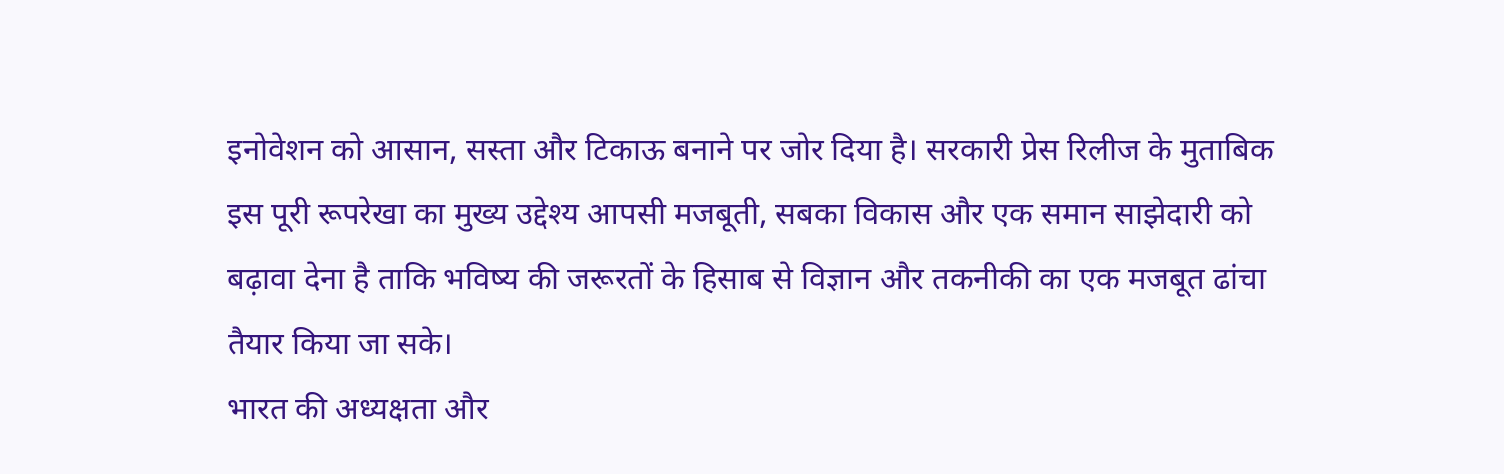इनोवेशन को आसान, सस्ता और टिकाऊ बनाने पर जोर दिया है। सरकारी प्रेस रिलीज के मुताबिक इस पूरी रूपरेखा का मुख्य उद्देश्य आपसी मजबूती, सबका विकास और एक समान साझेदारी को बढ़ावा देना है ताकि भविष्य की जरूरतों के हिसाब से विज्ञान और तकनीकी का एक मजबूत ढांचा तैयार किया जा सके।
भारत की अध्यक्षता और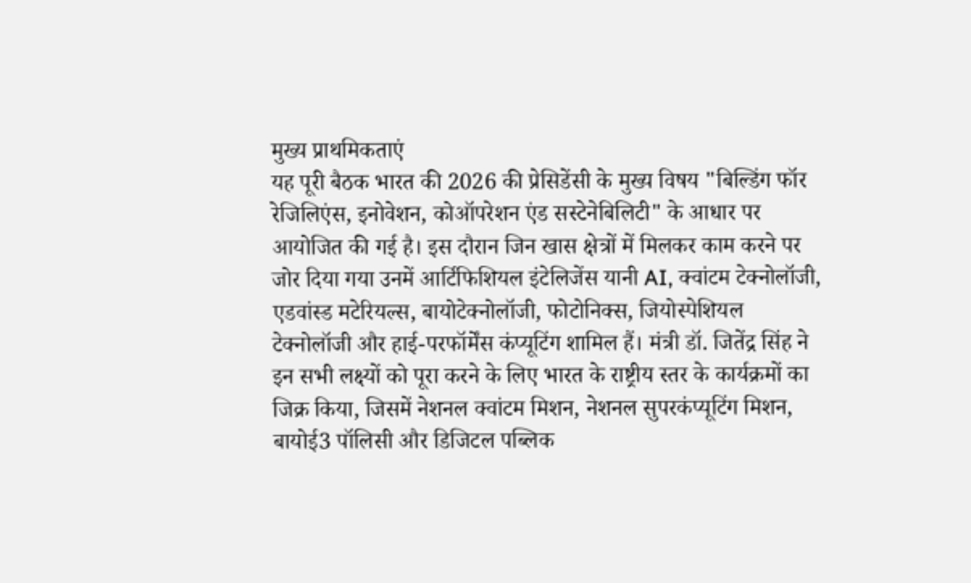मुख्य प्राथमिकताएं
यह पूरी बैठक भारत की 2026 की प्रेसिडेंसी के मुख्य विषय "बिल्डिंग फॉर रेजिलिएंस, इनोवेशन, कोऑपरेशन एंड सस्टेनेबिलिटी" के आधार पर आयोजित की गई है। इस दौरान जिन खास क्षेत्रों में मिलकर काम करने पर जोर दिया गया उनमें आर्टिफिशियल इंटेलिजेंस यानी AI, क्वांटम टेक्नोलॉजी, एडवांस्ड मटेरियल्स, बायोटेक्नोलॉजी, फोटोनिक्स, जियोस्पेशियल टेक्नोलॉजी और हाई-परफॉर्मेंस कंप्यूटिंग शामिल हैं। मंत्री डॉ. जितेंद्र सिंह ने इन सभी लक्ष्यों को पूरा करने के लिए भारत के राष्ट्रीय स्तर के कार्यक्रमों का जिक्र किया, जिसमें नेशनल क्वांटम मिशन, नेशनल सुपरकंप्यूटिंग मिशन, बायोई3 पॉलिसी और डिजिटल पब्लिक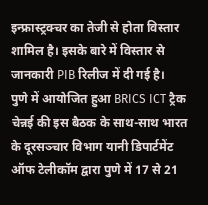इन्फ्रास्ट्रक्चर का तेजी से होता विस्तार शामिल है। इसके बारे में विस्तार से जानकारी PIB रिलीज में दी गई है।
पुणे में आयोजित हुआ BRICS ICT ट्रैक
चेन्नई की इस बैठक के साथ-साथ भारत के दूरसञ्चार विभाग यानी डिपार्टमेंट ऑफ टेलीकॉम द्वारा पुणे में 17 से 21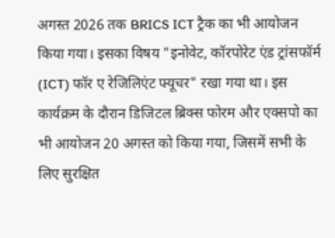अगस्त 2026 तक BRICS ICT ट्रैक का भी आयोजन किया गया। इसका विषय "इनोवेट, कॉरपोरेट एंड ट्रांसफॉर्म (ICT) फॉर ए रेजिलिएंट फ्यूचर" रखा गया था। इस कार्यक्रम के दौरान डिजिटल ब्रिक्स फोरम और एक्सपो का भी आयोजन 20 अगस्त को किया गया, जिसमें सभी के लिए सुरक्षित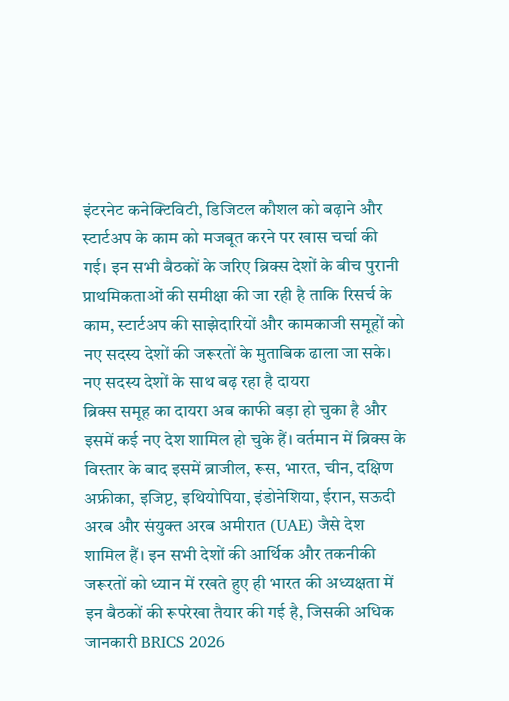इंटरनेट कनेक्टिविटी, डिजिटल कौशल को बढ़ाने और स्टार्टअप के काम को मजबूत करने पर खास चर्चा की गई। इन सभी बैठकों के जरिए ब्रिक्स देशों के बीच पुरानी प्राथमिकताओं की समीक्षा की जा रही है ताकि रिसर्च के काम, स्टार्टअप की साझेदारियों और कामकाजी समूहों को नए सदस्य देशों की जरूरतों के मुताबिक ढाला जा सके।
नए सदस्य देशों के साथ बढ़ रहा है दायरा
ब्रिक्स समूह का दायरा अब काफी बड़ा हो चुका है और इसमें कई नए देश शामिल हो चुके हैं। वर्तमान में ब्रिक्स के विस्तार के बाद इसमें ब्राजील, रूस, भारत, चीन, दक्षिण अफ्रीका, इजिप्ट, इथियोपिया, इंडोनेशिया, ईरान, सऊदी अरब और संयुक्त अरब अमीरात (UAE) जैसे देश शामिल हैं। इन सभी देशों की आर्थिक और तकनीकी जरूरतों को ध्यान में रखते हुए ही भारत की अध्यक्षता में इन बैठकों की रूपरेखा तैयार की गई है, जिसकी अधिक जानकारी BRICS 2026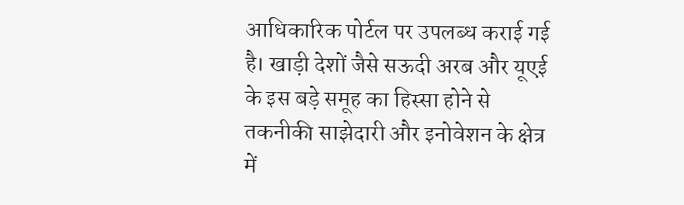आधिकारिक पोर्टल पर उपलब्ध कराई गई है। खाड़ी देशों जैसे सऊदी अरब और यूएई के इस बड़े समूह का हिस्सा होने से तकनीकी साझेदारी और इनोवेशन के क्षेत्र में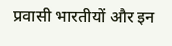प्रवासी भारतीयों और इन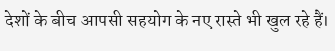देशों के बीच आपसी सहयोग के नए रास्ते भी खुल रहे हैं।